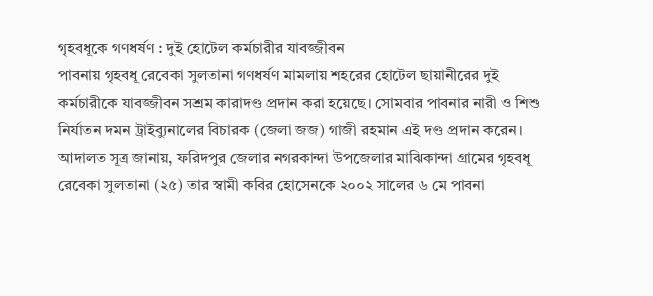গৃহবধূকে গণধর্ষণ : দুই হোটেল কর্মচারীর যাবজ্জীবন
পাবনায় গৃহবধূ রেবেকা সুলতানা গণধর্ষণ মামলায় শহরের হোটেল ছায়ানীরের দুই কর্মচারীকে যাবজ্জীবন সশ্রম কারাদণ্ড প্রদান করা হয়েছে। সোমবার পাবনার নারী ও শিশু নির্যাতন দমন ট্রাইব্যুনালের বিচারক (জেলা জজ) গাজী রহমান এই দণ্ড প্রদান করেন।
আদালত সূত্র জানায়, ফরিদপুর জেলার নগরকান্দা উপজেলার মাঝিকান্দা গ্রামের গৃহবধূ রেবেকা সুলতানা (২৫) তার স্বামী কবির হোসেনকে ২০০২ সালের ৬ মে পাবনা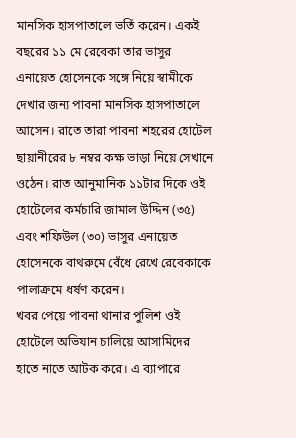মানসিক হাসপাতালে ভর্তি করেন। একই বছরের ১১ মে রেবেকা তার ভাসুর এনায়েত হোসেনকে সঙ্গে নিয়ে স্বামীকে দেখার জন্য পাবনা মানসিক হাসপাতালে আসেন। রাতে তারা পাবনা শহরের হোটেল ছায়ানীরের ৮ নম্বর কক্ষ ভাড়া নিয়ে সেখানে ওঠেন। রাত আনুমানিক ১১টার দিকে ওই হোটেলের কর্মচারি জামাল উদ্দিন (৩৫) এবং শফিউল (৩০) ভাসুর এনায়েত হোসেনকে বাথরুমে বেঁধে রেখে রেবেকাকে পালাক্রমে ধর্ষণ করেন।
খবর পেয়ে পাবনা থানার পুলিশ ওই হোটেলে অভিযান চালিয়ে আসামিদের হাতে নাতে আটক করে। এ ব্যাপারে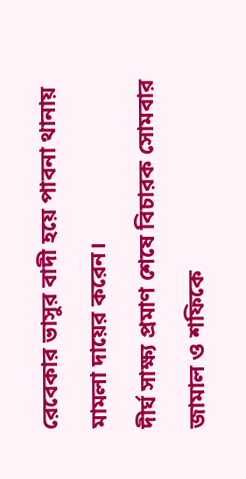রেবেকার ভাসুর বাদী হয়ে পাবনা থানায় মামলা দায়ের করেন।
দীর্ঘ সাক্ষ্য প্রমাণ শেষে বিচারক সোমবার জামাল ও শফিকে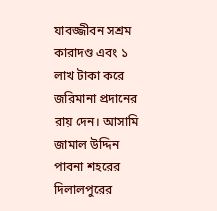যাবজ্জীবন সশ্রম কারাদণ্ড এবং ১ লাখ টাকা করে জরিমানা প্রদানের রায় দেন। আসামি জামাল উদ্দিন পাবনা শহরের দিলালপুরের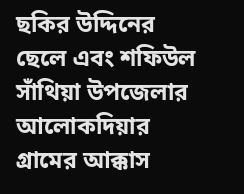ছকির উদ্দিনের ছেলে এবং শফিউল সাঁথিয়া উপজেলার আলোকদিয়ার গ্রামের আক্কাস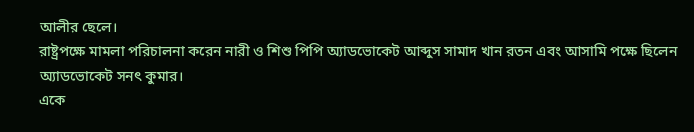আলীর ছেলে।
রাষ্ট্রপক্ষে মামলা পরিচালনা করেন নারী ও শিশু পিপি অ্যাডভোকেট আব্দুস সামাদ খান রতন এবং আসামি পক্ষে ছিলেন অ্যাডভোকেট সনৎ কুমার।
একে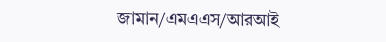জামান/এমএএস/আরআই